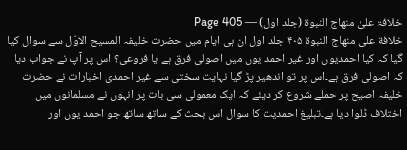خلافۃ علیٰ منھاج النبوۃ (جلد اول) — Page 405
خلافة على منهاج النبوة ۴۰۵ جلد اول ان ہی ایام میں حضرت خلیفہ المسیح الاوّل سے سوال کیا گیا کہ کیا احمدیوں اور غیر احمد یوں میں اصولی فرق ہے یا فروعی؟ اس پر آپ نے جواب دیا کہ اصولی فرق ہے۔اس پر تو اندھیر پڑ گیا نہایت سختی سے غیر احمدی اخبارات نے حضرت خلیفہ اصیح پر حملے شروع کر دیئے کہ ایک معمولی سی بات پر انہوں نے مسلمانوں میں اختلاف ڈلوا دیا ہے۔تبلیغ احمدیت کا سوال اس بحث کے ساتھ ساتھ جو احمد یوں اور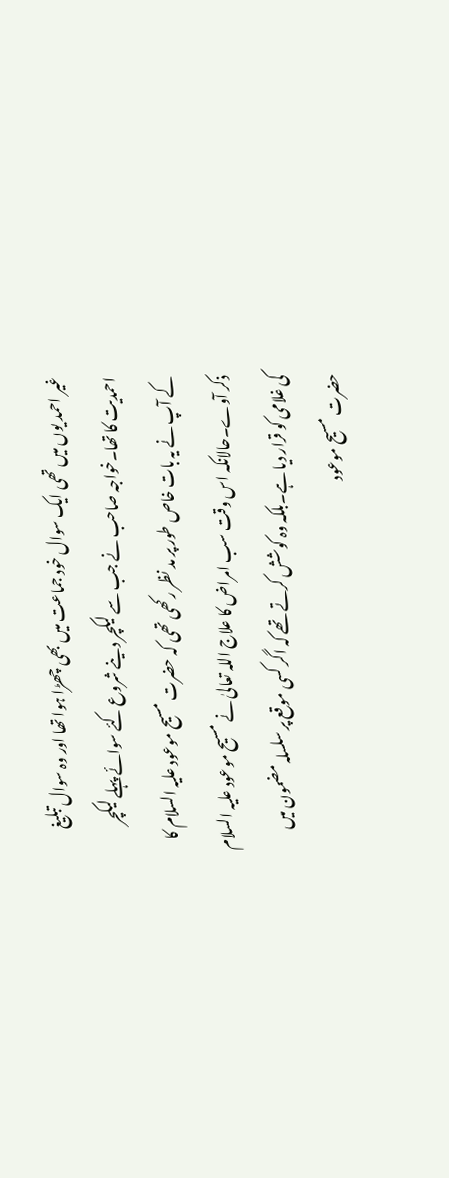غیر احمد یوں میں تھی ایک سوال خود جماعت میں بھی چھڑا ہوا تھا اور وہ سوال تبلیغ احمدیت کا تھا۔خواجہ صاحب نے جب سے لیکچر دینے شروع کئے سوائے پہلے لیکچر کے آپ نے یہ بات خاص طور پر مد نظر رکھی تھی کہ حضرت مسیح موعود علیہ السلام کا ذکر آوے۔حالانکہ اس وقت سب امراض کا علاج اللہ تعالیٰ نے مسیح موعود علیہ السلام کی غلامی کو قرار دیا ہے۔بلکہ وہ کوشش کرتے تھے کہ اگر کسی موقع پر سلسلہ مضمون میں حضرت مسیح موعود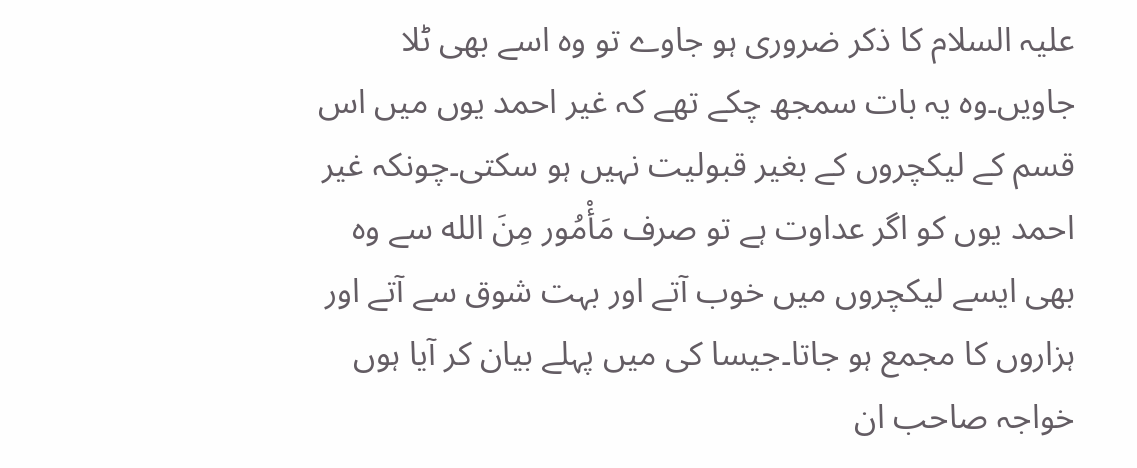علیہ السلام کا ذکر ضروری ہو جاوے تو وہ اسے بھی ٹلا جاویں۔وہ یہ بات سمجھ چکے تھے کہ غیر احمد یوں میں اس قسم کے لیکچروں کے بغیر قبولیت نہیں ہو سکتی۔چونکہ غیر احمد یوں کو اگر عداوت ہے تو صرف مَأْمُور مِنَ الله سے وہ بھی ایسے لیکچروں میں خوب آتے اور بہت شوق سے آتے اور ہزاروں کا مجمع ہو جاتا۔جیسا کی میں پہلے بیان کر آیا ہوں خواجہ صاحب ان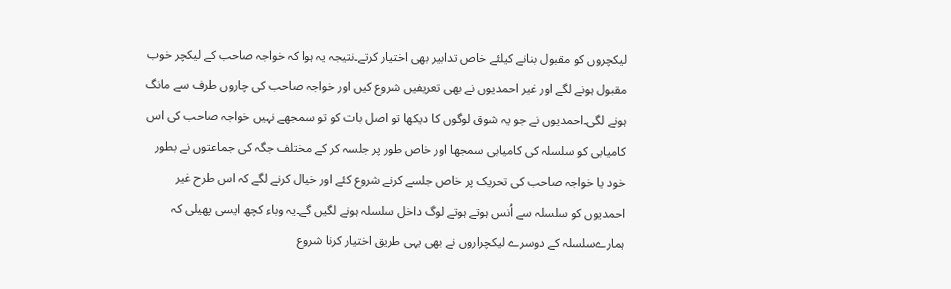لیکچروں کو مقبول بنانے کیلئے خاص تدابیر بھی اختیار کرتے۔نتیجہ یہ ہوا کہ خواجہ صاحب کے لیکچر خوب مقبول ہونے لگے اور غیر احمدیوں نے بھی تعریفیں شروع کیں اور خواجہ صاحب کی چاروں طرف سے مانگ ہونے لگی۔احمدیوں نے جو یہ شوق لوگوں کا دیکھا تو اصل بات کو تو سمجھے نہیں خواجہ صاحب کی اس کامیابی کو سلسلہ کی کامیابی سمجھا اور خاص طور پر جلسہ کر کے مختلف جگہ کی جماعتوں نے بطور خود یا خواجہ صاحب کی تحریک پر خاص جلسے کرنے شروع کئے اور خیال کرنے لگے کہ اس طرح غیر احمدیوں کو سلسلہ سے اُنس ہوتے ہوتے لوگ داخل سلسلہ ہونے لگیں گے۔یہ وباء کچھ ایسی پھیلی کہ ہمارےسلسلہ کے دوسرے لیکچراروں نے بھی یہی طریق اختیار کرنا شروع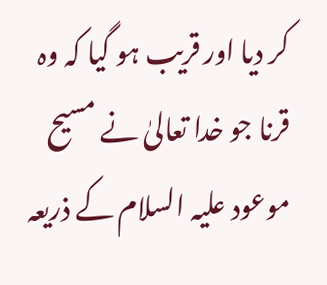کر دیا اور قریب ہو گیا کہ وہ قرنا جو خدا تعالیٰ نے مسیح موعود علیہ السلام کے ذریعہ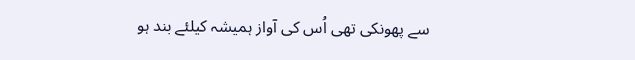سے پھونکی تھی اُس کی آواز ہمیشہ کیلئے بند ہو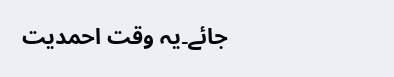جائے۔یہ وقت احمدیت